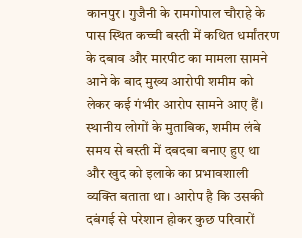कानपुर। गुजैनी के रामगोपाल चौराहे के पास स्थित कच्ची बस्ती में कथित धर्मांतरण के दबाव और मारपीट का मामला सामने आने के बाद मुख्य आरोपी शमीम को लेकर कई गंभीर आरोप सामने आए हैं। स्थानीय लोगों के मुताबिक, शमीम लंबे समय से बस्ती में दबदबा बनाए हुए था और खुद को इलाके का प्रभावशाली व्यक्ति बताता था। आरोप है कि उसकी दबंगई से परेशान होकर कुछ परिवारों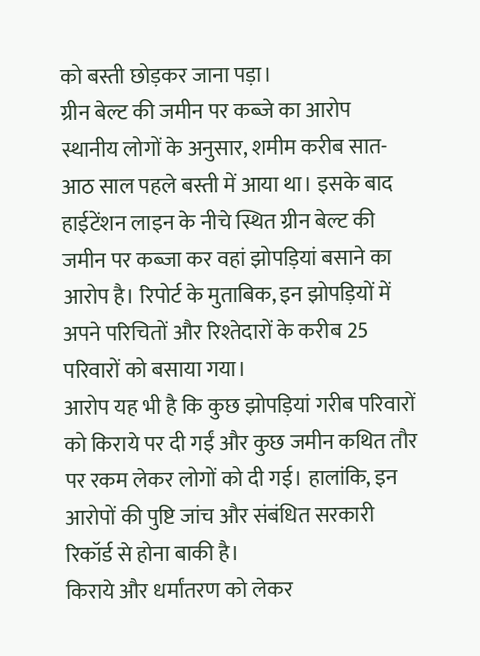को बस्ती छोड़कर जाना पड़ा।
ग्रीन बेल्ट की जमीन पर कब्जे का आरोप
स्थानीय लोगों के अनुसार, शमीम करीब सात-आठ साल पहले बस्ती में आया था। इसके बाद हाईटेंशन लाइन के नीचे स्थित ग्रीन बेल्ट की जमीन पर कब्जा कर वहां झोपड़ियां बसाने का आरोप है। रिपोर्ट के मुताबिक, इन झोपड़ियों में अपने परिचितों और रिश्तेदारों के करीब 25 परिवारों को बसाया गया।
आरोप यह भी है कि कुछ झोपड़ियां गरीब परिवारों को किराये पर दी गईं और कुछ जमीन कथित तौर पर रकम लेकर लोगों को दी गई। हालांकि, इन आरोपों की पुष्टि जांच और संबंधित सरकारी रिकॉर्ड से होना बाकी है।
किराये और धर्मांतरण को लेकर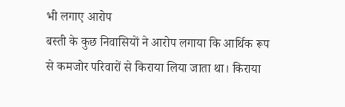भी लगाए आरोप
बस्ती के कुछ निवासियों ने आरोप लगाया कि आर्थिक रूप से कमजोर परिवारों से किराया लिया जाता था। किराया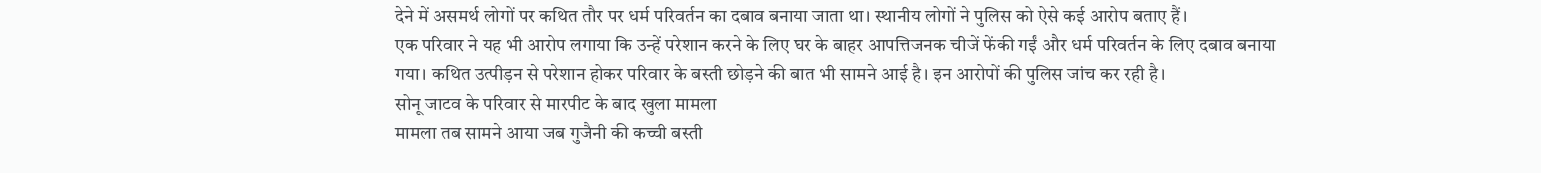देने में असमर्थ लोगों पर कथित तौर पर धर्म परिवर्तन का दबाव बनाया जाता था। स्थानीय लोगों ने पुलिस को ऐसे कई आरोप बताए हैं।
एक परिवार ने यह भी आरोप लगाया कि उन्हें परेशान करने के लिए घर के बाहर आपत्तिजनक चीजें फेंकी गईं और धर्म परिवर्तन के लिए दबाव बनाया गया। कथित उत्पीड़न से परेशान होकर परिवार के बस्ती छोड़ने की बात भी सामने आई है। इन आरोपों की पुलिस जांच कर रही है।
सोनू जाटव के परिवार से मारपीट के बाद खुला मामला
मामला तब सामने आया जब गुजैनी की कच्ची बस्ती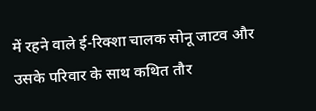में रहने वाले ई-रिक्शा चालक सोनू जाटव और उसके परिवार के साथ कथित तौर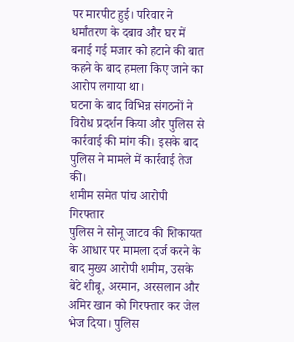पर मारपीट हुई। परिवार ने धर्मांतरण के दबाव और घर में बनाई गई मजार को हटाने की बात कहने के बाद हमला किए जाने का आरोप लगाया था।
घटना के बाद विभिन्न संगठनों ने विरोध प्रदर्शन किया और पुलिस से कार्रवाई की मांग की। इसके बाद पुलिस ने मामले में कार्रवाई तेज की।
शमीम समेत पांच आरोपी गिरफ्तार
पुलिस ने सोनू जाटव की शिकायत के आधार पर मामला दर्ज करने के बाद मुख्य आरोपी शमीम, उसके बेटे शीबू, अरमान, अरसलान और अमिर खान को गिरफ्तार कर जेल भेज दिया। पुलिस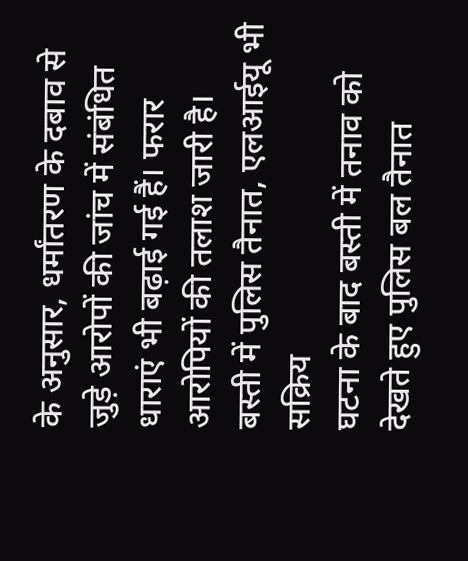के अनुसार, धर्मांतरण के दबाव से जुड़े आरोपों की जांच में संबंधित धाराएं भी बढ़ाई गई हैं। फरार आरोपियों की तलाश जारी है।
बस्ती में पुलिस तैनात, एलआईयू भी सक्रिय
घटना के बाद बस्ती में तनाव को देखते हुए पुलिस बल तैनात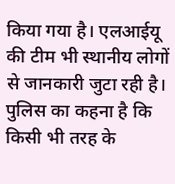किया गया है। एलआईयू की टीम भी स्थानीय लोगों से जानकारी जुटा रही है। पुलिस का कहना है कि किसी भी तरह के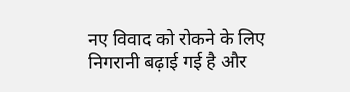नए विवाद को रोकने के लिए निगरानी बढ़ाई गई है और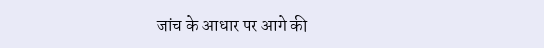जांच के आधार पर आगे की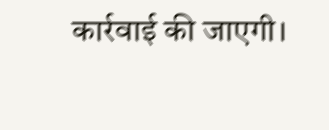कार्रवाई की जाएगी।